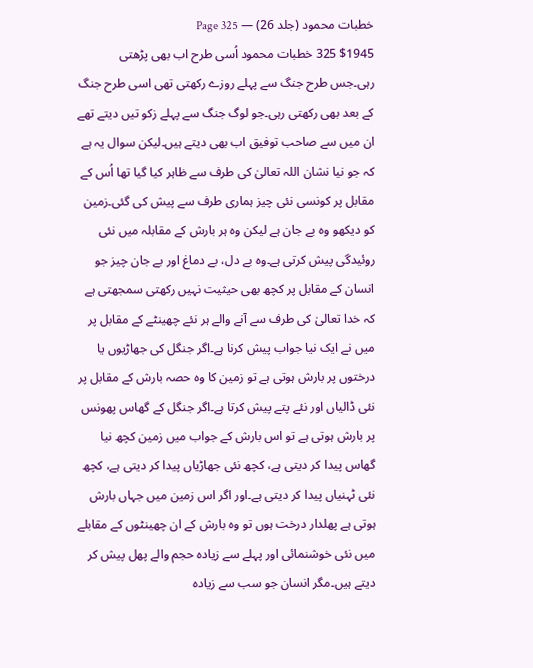خطبات محمود (جلد 26) — Page 325
$1945 325 خطبات محمود اُسی طرح اب بھی پڑھتی رہی۔جس طرح جنگ سے پہلے روزے رکھتی تھی اسی طرح جنگ کے بعد بھی رکھتی رہی۔جو لوگ جنگ سے پہلے زکو تیں دیتے تھے ان میں سے صاحب توفیق اب بھی دیتے ہیں۔لیکن سوال یہ ہے کہ جو نیا نشان اللہ تعالیٰ کی طرف سے ظاہر کیا گیا تھا اُس کے مقابل پر کونسی نئی چیز ہماری طرف سے پیش کی گئی۔زمین کو دیکھو وہ بے جان ہے لیکن وہ ہر بارش کے مقابلہ میں نئی روئیدگی پیش کرتی ہے۔وہ بے دل، بے دماغ اور بے جان چیز جو انسان کے مقابل پر کچھ بھی حیثیت نہیں رکھتی سمجھتی ہے کہ خدا تعالیٰ کی طرف سے آنے والے ہر نئے چھینٹے کے مقابل پر میں نے ایک نیا جواب پیش کرنا ہے۔اگر جنگل کی جھاڑیوں یا درختوں پر بارش ہوتی ہے تو زمین کا وہ حصہ بارش کے مقابل پر نئی ڈالیاں اور نئے پتے پیش کرتا ہے۔اگر جنگل کے گھاس پھونس پر بارش ہوتی ہے تو اس بارش کے جواب میں زمین کچھ نیا گھاس پیدا کر دیتی ہے، کچھ نئی جھاڑیاں پیدا کر دیتی ہے، کچھ نئی ٹہنیاں پیدا کر دیتی ہے۔اور اگر اس زمین میں جہاں بارش ہوتی ہے پھلدار درخت ہوں تو وہ بارش کے ان چھینٹوں کے مقابلے میں نئی خوشنمائی اور پہلے سے زیادہ حجم والے پھل پیش کر دیتے ہیں۔مگر انسان جو سب سے زیادہ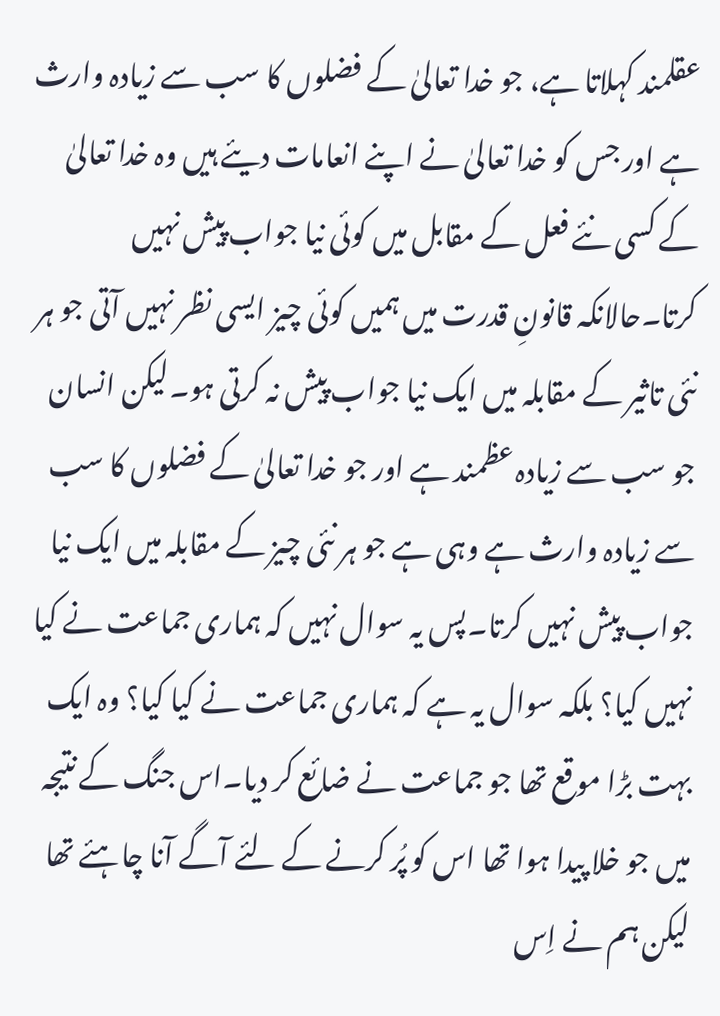عقلمند کہلاتا ہے، جو خدا تعالیٰ کے فضلوں کا سب سے زیادہ وارث ہے اور جس کو خدا تعالیٰ نے اپنے انعامات دیئے ہیں وہ خدا تعالیٰ کے کسی نئے فعل کے مقابل میں کوئی نیا جواب پیش نہیں کرتا۔حالانکہ قانونِ قدرت میں ہمیں کوئی چیز ایسی نظر نہیں آتی جو ہر نئی تاثیر کے مقابلہ میں ایک نیا جواب پیش نہ کرتی ہو۔لیکن انسان جو سب سے زیادہ عظمند ہے اور جو خدا تعالیٰ کے فضلوں کا سب سے زیادہ وارث ہے وہی ہے جو ہر نئی چیز کے مقابلہ میں ایک نیا جواب پیش نہیں کرتا۔پس یہ سوال نہیں کہ ہماری جماعت نے کیا نہیں کیا؟ بلکہ سوال یہ ہے کہ ہماری جماعت نے کیا کیا؟ وہ ایک بہت بڑا موقع تھا جو جماعت نے ضائع کر دیا۔اس جنگ کے نتیجہ میں جو خلا پیدا ہوا تھا اس کو پُر کرنے کے لئے آگے آنا چاہئے تھا لیکن ہم نے اِس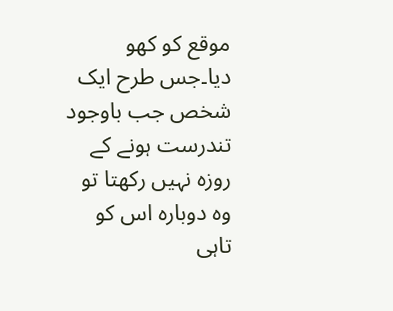موقع کو کھو دیا۔جس طرح ایک شخص جب باوجود تندرست ہونے کے روزہ نہیں رکھتا تو وہ دوبارہ اس کو تاہی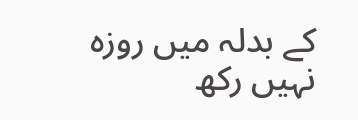کے بدلہ میں روزہ نہیں رکھ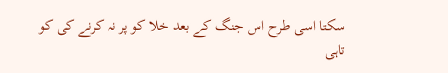سکتا اسی طرح اس جنگ کے بعد خلا کو پر نہ کرنے کی کو تاہی